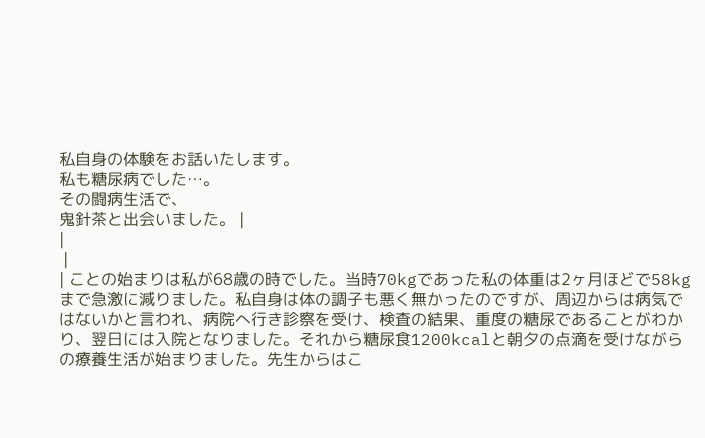私自身の体験をお話いたします。
私も糖尿病でした…。
その闘病生活で、
鬼針茶と出会いました。 |
|
 |
| ことの始まりは私が68歳の時でした。当時70kgであった私の体重は2ヶ月ほどで58kgまで急激に減りました。私自身は体の調子も悪く無かったのですが、周辺からは病気ではないかと言われ、病院へ行き診察を受け、検査の結果、重度の糖尿であることがわかり、翌日には入院となりました。それから糖尿食1200kcalと朝夕の点滴を受けながらの療養生活が始まりました。先生からはこ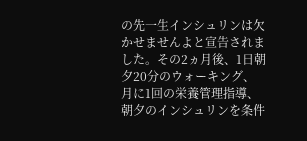の先一生インシュリンは欠かせませんよと宣告されました。その2ヵ月後、1日朝夕20分のウォーキング、月に1回の栄養管理指導、朝夕のインシュリンを条件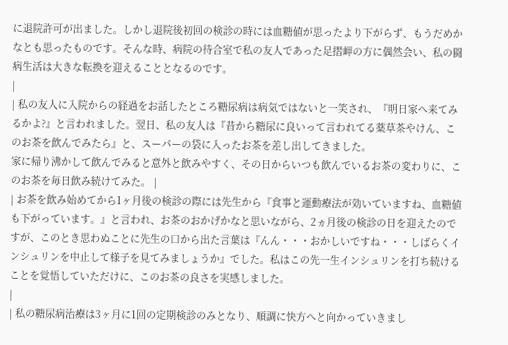に退院許可が出ました。しかし退院後初回の検診の時には血糖値が思ったより下がらず、もうだめかなとも思ったものです。そんな時、病院の待合室で私の友人であった足摺岬の方に偶然会い、私の闘病生活は大きな転換を迎えることとなるのです。
|
| 私の友人に入院からの経過をお話したところ糖尿病は病気ではないと一笑され、『明日家へ来てみるかよ?』と言われました。翌日、私の友人は『昔から糖尿に良いって言われてる薬草茶やけん、このお茶を飲んでみたら』と、スーパーの袋に入ったお茶を差し出してきました。
家に帰り沸かして飲んでみると意外と飲みやすく、その日からいつも飲んでいるお茶の変わりに、このお茶を毎日飲み続けてみた。 |
| お茶を飲み始めてから1ヶ月後の検診の際には先生から『食事と運動療法が効いていますね、血糖値も下がっています。』と言われ、お茶のおかげかなと思いながら、2ヵ月後の検診の日を迎えたのですが、このとき思わぬことに先生の口から出た言葉は『んん・・・おかしいですね・・・しばらくインシュリンを中止して様子を見てみましょうか』でした。私はこの先一生インシュリンを打ち続けることを覚悟していただけに、このお茶の良さを実感しました。
|
| 私の糖尿病治療は3ヶ月に1回の定期検診のみとなり、順調に快方へと向かっていきまし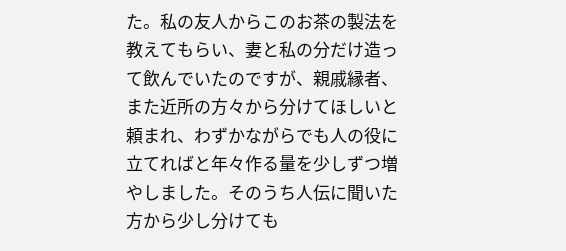た。私の友人からこのお茶の製法を教えてもらい、妻と私の分だけ造って飲んでいたのですが、親戚縁者、また近所の方々から分けてほしいと頼まれ、わずかながらでも人の役に立てればと年々作る量を少しずつ増やしました。そのうち人伝に聞いた方から少し分けても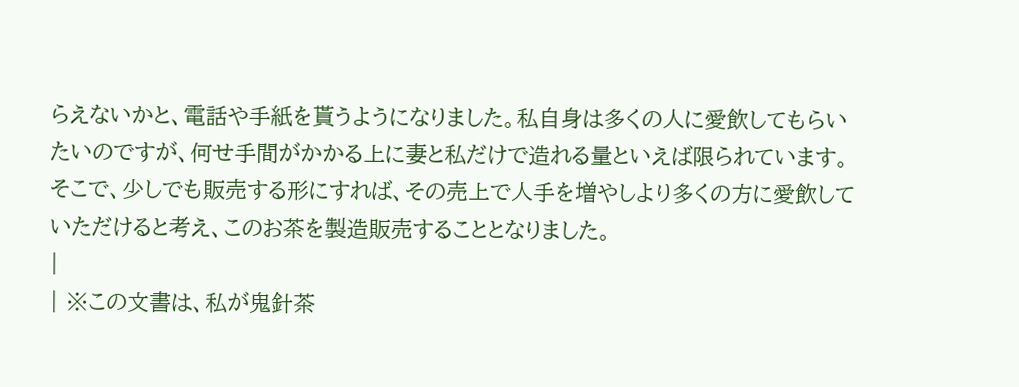らえないかと、電話や手紙を貰うようになりました。私自身は多くの人に愛飲してもらいたいのですが、何せ手間がかかる上に妻と私だけで造れる量といえば限られています。そこで、少しでも販売する形にすれば、その売上で人手を増やしより多くの方に愛飲していただけると考え、このお茶を製造販売することとなりました。
|
| ※この文書は、私が鬼針茶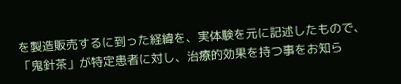を製造販売するに到った経緯を、実体験を元に記述したもので、「鬼針茶」が特定患者に対し、治療的効果を持つ事をお知ら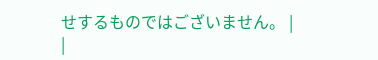せするものではございません。 |
|